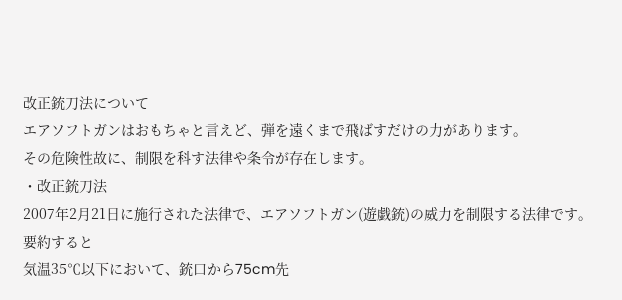改正銃刀法について
エアソフトガンはおもちゃと言えど、弾を遠くまで飛ばすだけの力があります。
その危険性故に、制限を科す法律や条令が存在します。
・改正銃刀法
2007年2月21日に施行された法律で、エアソフトガン(遊戯銃)の威力を制限する法律です。
要約すると
気温35℃以下において、銃口から75cm先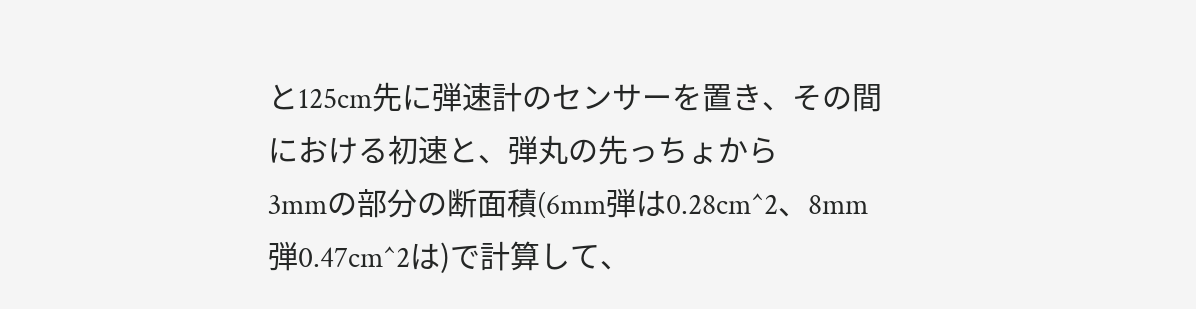と125cm先に弾速計のセンサーを置き、その間における初速と、弾丸の先っちょから
3mmの部分の断面積(6mm弾は0.28cm^2、8mm弾0.47cm^2は)で計算して、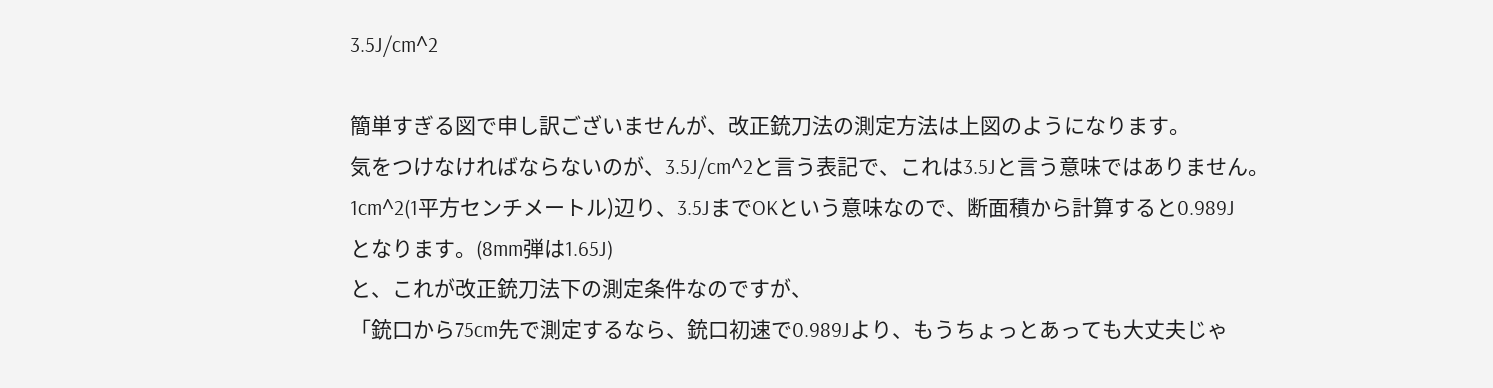3.5J/cm^2

簡単すぎる図で申し訳ございませんが、改正銃刀法の測定方法は上図のようになります。
気をつけなければならないのが、3.5J/cm^2と言う表記で、これは3.5Jと言う意味ではありません。
1cm^2(1平方センチメートル)辺り、3.5JまでOKという意味なので、断面積から計算すると0.989J
となります。(8mm弾は1.65J)
と、これが改正銃刀法下の測定条件なのですが、
「銃口から75cm先で測定するなら、銃口初速で0.989Jより、もうちょっとあっても大丈夫じゃ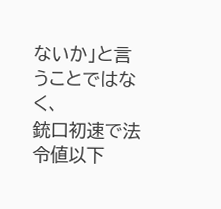ないか」と言うことではなく、
銃口初速で法令値以下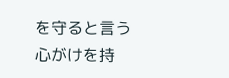を守ると言う心がけを持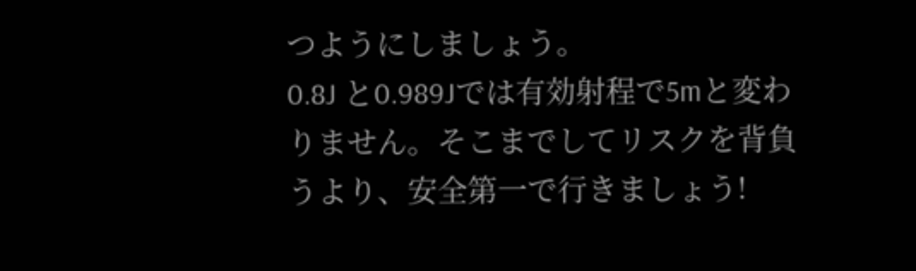つようにしましょう。
0.8J と0.989Jでは有効射程で5mと変わりません。そこまでしてリスクを背負うより、安全第一で行きましょう!